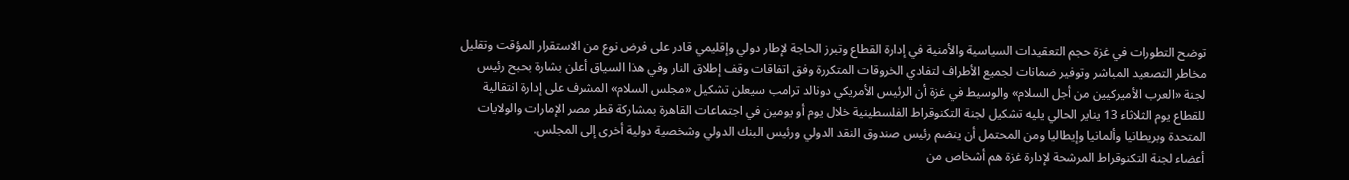توضح التطورات في غزة حجم التعقيدات السياسية والأمنية في إدارة القطاع وتبرز الحاجة لإطار دولي وإقليمي قادر على فرض نوع من الاستقرار المؤقت وتقليل مخاطر التصعيد المباشر وتوفير ضمانات لجميع الأطراف لتفادي الخروقات المتكررة وفق اتفاقات وقف إطلاق النار وفي هذا السياق أعلن بشارة بحبح رئيس لجنة «العرب الأميركيين من أجل السلام» والوسيط في غزة أن الرئيس الأمريكي دونالد ترامب سيعلن تشكيل «مجلس السلام» المشرف على إدارة انتقالية للقطاع يوم الثلاثاء 13 يناير الحالي يليه تشكيل لجنة التكنوقراط الفلسطينية خلال يوم أو يومين في اجتماعات القاهرة بمشاركة قطر مصر الإمارات والولايات المتحدة وبريطانيا وألمانيا وإيطاليا ومن المحتمل أن ينضم رئيس صندوق النقد الدولي ورئيس البنك الدولي وشخصية دولية أخرى إلى المجلس.
أعضاء لجنة التكنوقراط المرشحة لإدارة غزة هم أشخاص من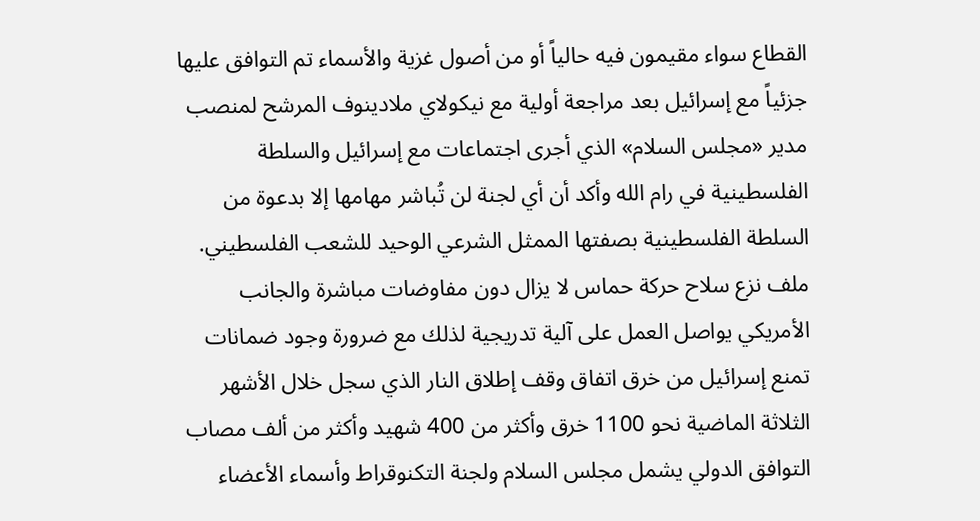القطاع سواء مقيمون فيه حالياً أو من أصول غزية والأسماء تم التوافق عليها جزئياً مع إسرائيل بعد مراجعة أولية مع نيكولاي ملادينوف المرشح لمنصب مدير «مجلس السلام» الذي أجرى اجتماعات مع إسرائيل والسلطة الفلسطينية في رام الله وأكد أن أي لجنة لن تُباشر مهامها إلا بدعوة من السلطة الفلسطينية بصفتها الممثل الشرعي الوحيد للشعب الفلسطيني.
ملف نزع سلاح حركة حماس لا يزال دون مفاوضات مباشرة والجانب الأمريكي يواصل العمل على آلية تدريجية لذلك مع ضرورة وجود ضمانات تمنع إسرائيل من خرق اتفاق وقف إطلاق النار الذي سجل خلال الأشهر الثلاثة الماضية نحو 1100 خرق وأكثر من 400 شهيد وأكثر من ألف مصاب
التوافق الدولي يشمل مجلس السلام ولجنة التكنوقراط وأسماء الأعضاء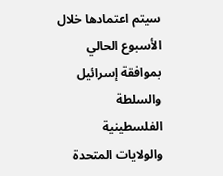سيتم اعتمادها خلال الأسبوع الحالي بموافقة إسرائيل والسلطة الفلسطينية والولايات المتحدة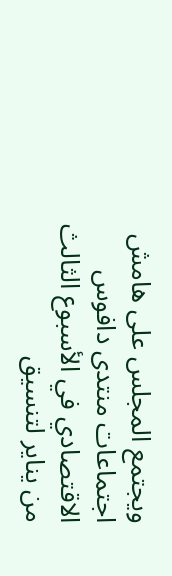ويجتمع المجلس على هامش اجتماعات منتدى دافوس الاقتصادي في الأسبوع الثالث من يناير لتنسيق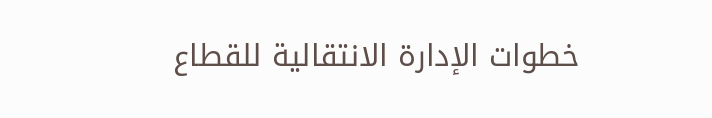خطوات الإدارة الانتقالية للقطاع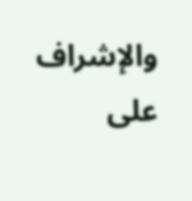والإشراف على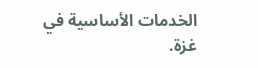الخدمات الأساسية في غزة.